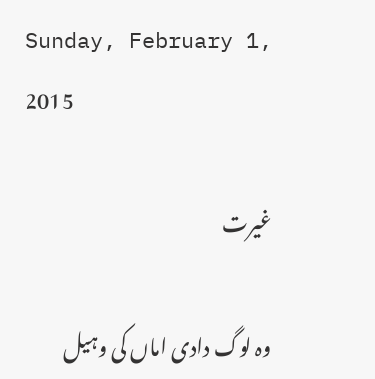Sunday, February 1, 2015

غیرت

وہ لوگ دادی اماں کی وہیل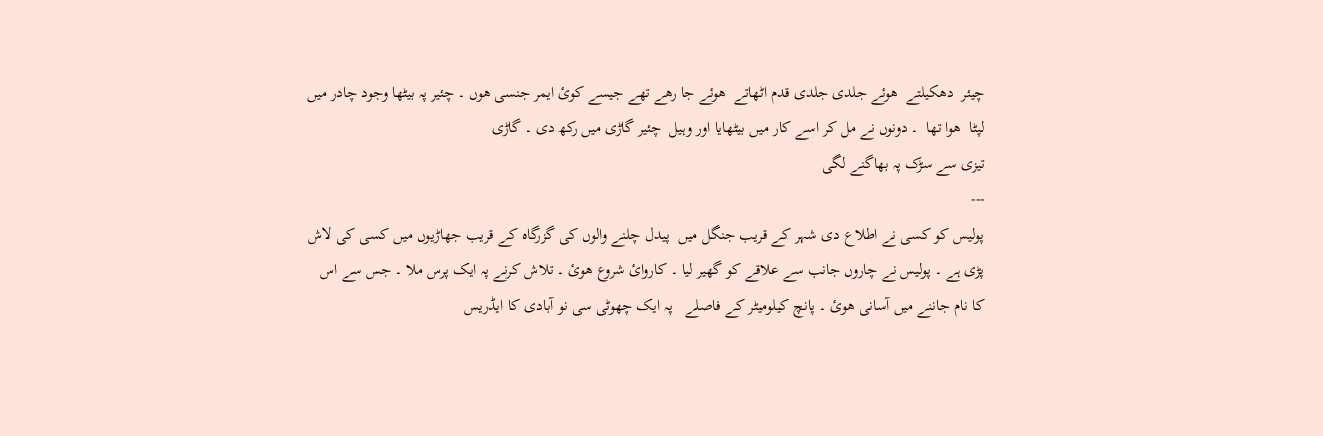چیئر  دھکیلتے  ھوئے جلدی جلدی قدم اٹھاتے  ھوئے جا رھے تھے جیسے کوئ ایمر جنسی ھوں ۔ چئیر پہ بیٹھا وجود چادر میں  لپٹا  ھوا تھا  ۔ دونوں نے مل کر اسے کار میں بیٹھایا اور وہیل  چئیر گاڑی میں رکھ دی ۔ گاڑی
تیزی سے سڑک پہ بھاگنے لگی
---
پولیس کو کسی نے اطلاع دی شہر کے قریب جنگل میں  پیدل چلنے والوں کی گزرگاہ کے قریب جھاڑیوں میں کسی کی لاش پڑی ہے ۔ پولیس نے چاروں جانب سے علاقے کو گھیر لیا ۔ کاروائ شروع ھوئ ۔ تلاش کرنے پہ ایک پرس ملا ۔ جس سے اس کا نام جاننے میں آسانی ھوئ ۔ پانچ کیلومیٹر کے فاصلے   پہ ایک چھوٹی سی نو آبادی کا ایڈریس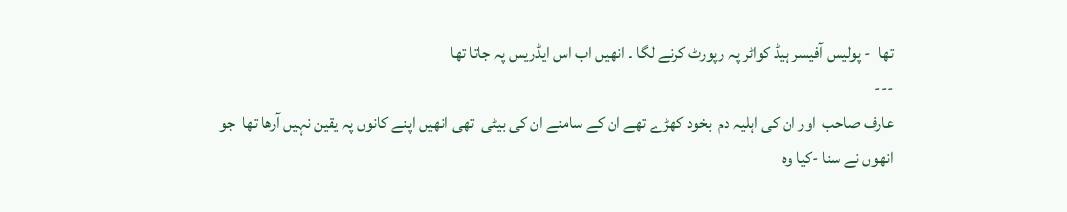تھا  - پولیس آفیسر ہیڈ کواٹر پہ رپورٹ کرنے لگا ۔ انھیں اب اس ایڈریس پہ جاتا تھا
---
عارف صاحب  اور ان کی اہلیہ دم  بخود کھڑے تھے ان کے سامنے ان کی بیٹی  تھی انھیں اپنے کانوں پہ یقین نہیں آرھا تھا  جو انھوں نے سنا -کیا وہ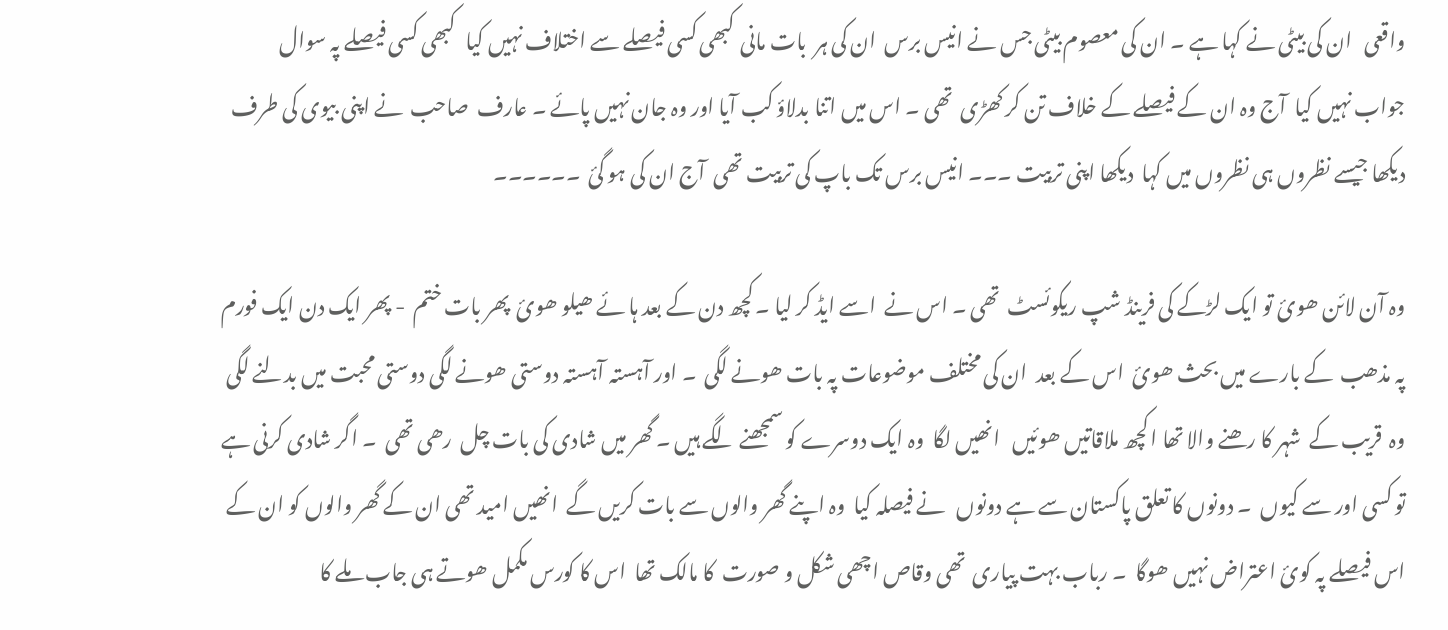واقعی   ان کی بیٹی نے کہا ہے ۔ ان کی معصوم بیٹی جس نے انیس برس  ان کی ہر  بات مانی  کبھی کسی فیصلے سے اختلاف نہیں کیا   کبھی کسی فیصلے پہ سوال جواب نہیں کیا  آج وہ ان کے فیصلے کے خلاف تن کر کھڑی  تھی ۔ اس میں اتنا بدلاؤ کب آیا اور وہ جان نہیں پائے ۔ عارف  صاحب  نے اپنی بیوی کی طرف دیکھا جیسے نظروں ہی نظروں میں کہا  دیکھا اپنی تربیت ۔۔۔ انیس برس تک باپ کی تربیت تھی  آج ان کی ہو گئ  ۔۔۔۔۔۔

وہ آن لائن ھوئ تو ایک لڑکے کی فرینڈ شپ ریکوئسٹ  تھی ۔ اس نے  اسے ایڈ کر لیا ۔ کچھ دن کے بعد ہا ئے ھیلو ھوئ  پھر بات ختم  - پھر ایک دن ایک فورم پہ مذھب  کے بارے میں بحث ھوئ  اس کے بعد  ان کی مختلف موضوعات پہ بات ھونے لگی  ۔ اور آہستہ آہستہ دوستی ھونے لگی دوستی محبت میں بدلنے لگی  وہ  قریب کے  شہر کا رھنے والا تھا ا کچھ ملاقاتیں ھوئیں   انھیں لگا  وہ ایک دوسرے کو سمجھنے لگے ہیں ۔ گھر میں شادی کی بات چل  رھی تھی  ۔ اگر شادی کرنی ہے تو کسی اور سے کیوں  ۔ دونوں کا تعلق پاکستان سے ہے دونوں   نے فیصلہ کیا  وہ اپنے گھر والوں سے بات کریں گے  انھیں امید تھی ان کے گھر والوں کو ان کے اس فیصلے پہ کوئ اعتراض نہیں ھوگا  ۔ رباب بہت پیاری  تھی وقاص اچھی شکل و صورت  کا مالک تھا  اس کا کورس مکمل ھوتے ہی جاب ملے کا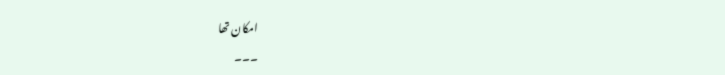امکان تھا
۔۔۔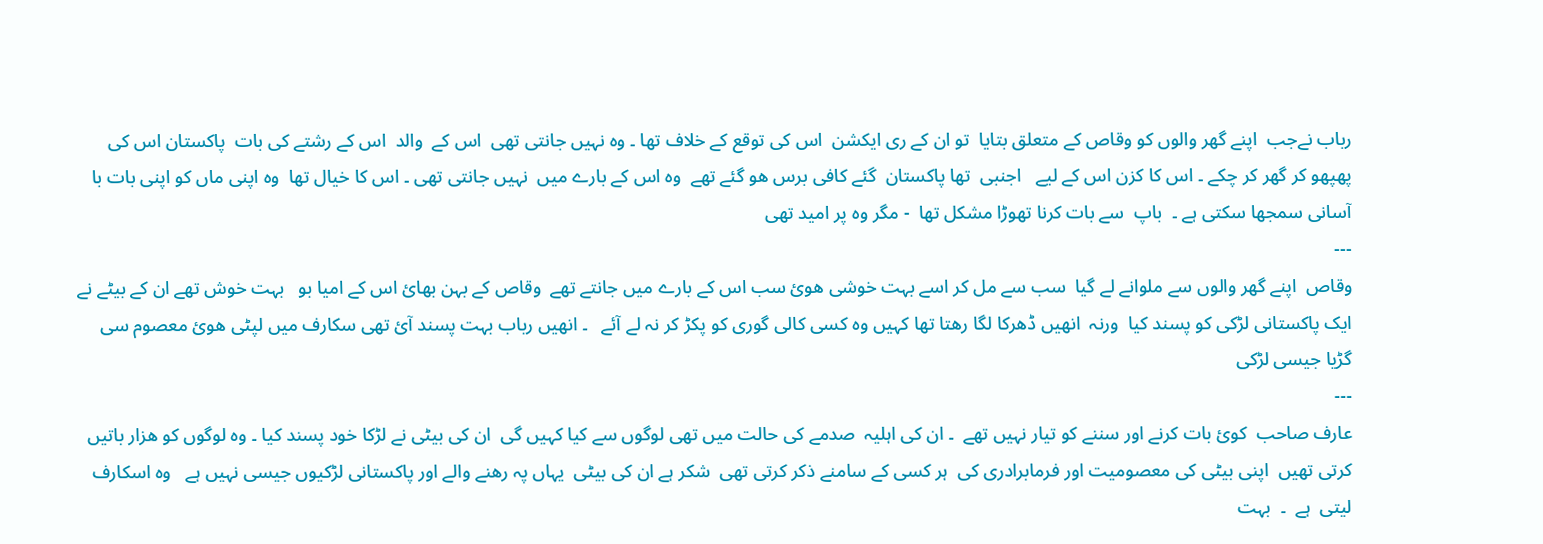رباب نےجب  اپنے گھر والوں کو وقاص کے متعلق بتایا  تو ان کے ری ایکشن  اس کی توقع کے خلاف تھا ۔ وہ نہیں جانتی تھی  اس کے  والد  اس کے رشتے کی بات  پاکستان اس کی پھپھو کر گھر کر چکے ۔ اس کا کزن اس کے لیے   اجنبی  تھا پاکستان  گئے کافی برس ھو گئے تھے  وہ اس کے بارے میں  نہیں جانتی تھی ۔ اس کا خیال تھا  وہ اپنی ماں کو اپنی بات با آسانی سمجھا سکتی ہے ۔  باپ  سے بات کرنا تھوڑا مشکل تھا  - مگر وہ پر امید تھی
---
وقاص  اپنے گھر والوں سے ملوانے لے گیا  سب سے مل کر اسے بہت خوشی ھوئ سب اس کے بارے میں جانتے تھے  وقاص کے بہن بھائ اس کے امیا بو   بہت خوش تھے ان کے بیٹے نے ایک پاکستانی لڑکی کو پسند کیا  ورنہ  انھیں ڈھرکا لگا رھتا تھا کہیں وہ کسی کالی گوری کو پکڑ کر نہ لے آئے   ۔ انھیں رباب بہت پسند آئ تھی سکارف میں لپٹی ھوئ معصوم سی  گڑیا جیسی لڑکی
---
عارف صاحب  کوئ بات کرنے اور سننے کو تیار نہیں تھے  ۔ ان کی اہلیہ  صدمے کی حالت میں تھی لوگوں سے کیا کہیں گی  ان کی بیٹی نے لڑکا خود پسند کیا ۔ وہ لوگوں کو ھزار باتیں کرتی تھیں  اپنی بیٹی کی معصومیت اور فرمابرادری کی  ہر کسی کے سامنے ذکر کرتی تھی  شکر ہے ان کی بیٹی  یہاں پہ رھنے والے اور پاکستانی لڑکیوں جیسی نہیں ہے   وہ اسکارف لیتی  ہے  ۔  بہت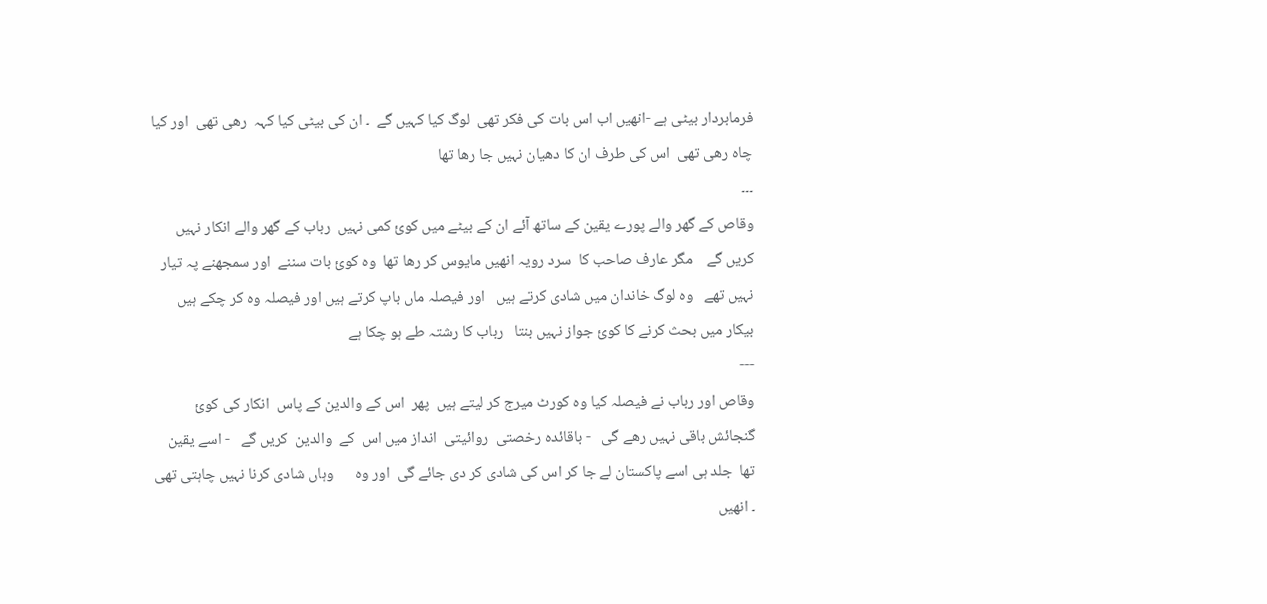فرمابردار بیٹی ہے -انھیں اب اس بات کی فکر تھی  لوگ کیا کہیں گے  ۔ ان کی بیٹی کیا کہہ  رھی تھی  اور کیا چاہ رھی تھی  اس کی طرف ان کا دھیان نہیں جا رھا تھا
۔۔۔
وقاص کے گھر والے پورے یقین کے ساتھ آئے ان کے بیٹے میں کوئ کمی نہیں  رباب کے گھر والے انکار نہیں  کریں گے    مگر عارف صاحب کا  سرد رویہ انھیں مایوس کر رھا تھا  وہ کوئ بات سننے  اور سمجھنے پہ تیار نہیں تھے   وہ لوگ خاندان میں شادی کرتے ہیں   اور فیصلہ ماں باپ کرتے ہیں اور فیصلہ وہ کر چکے ہیں   بیکار میں بحث کرنے کا کوئ جواز نہیں بنتا   رباب کا رشتہ طے ہو چکا ہے
---
وقاص اور رباب نے فیصلہ کیا وہ کورٹ میرج کر لیتے ہیں  پھر  اس کے والدین کے پاس  انکار کی کوئ گنجائش باقی نہیں‌ رھے گی   - باقائدہ رخصتی  روائیتی  انداز میں اس  کے  والدین  کریں گے   - اسے یقین تھا  جلد ہی اسے پاکستان لے جا کر اس کی شادی کر دی جائے گی  اور وہ      وہاں شادی کرنا نہیں چاہتی تھی  ۔ انھیں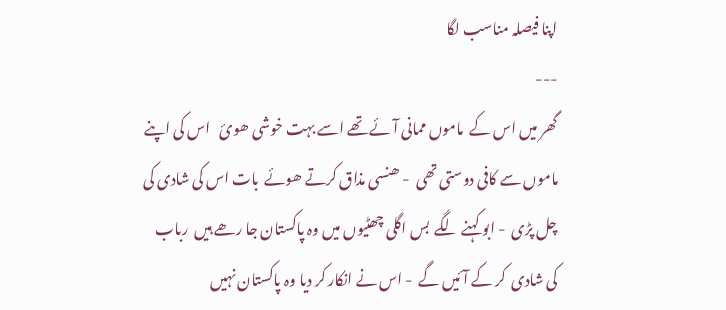اپنا فیصلہ مناسب لگا
---
گھر میں اس کے  ماموں ممانی آئے تھے اسے بہت خوشی ھوئ   اس کی اپنے ماموں سے کافی دوستی تھی  - ھنسی مذاق کرتے ھوئے  بات اس کی شادی کی چل پڑی  - ابو کہنے لگے  بس اگلی چھٹیوں میں وہ پاکستان جا رھے ہیں  رباب کی شادی  کر کے آئیں گے  - اس نے انکار کر دیا وہ پاکستان نہیں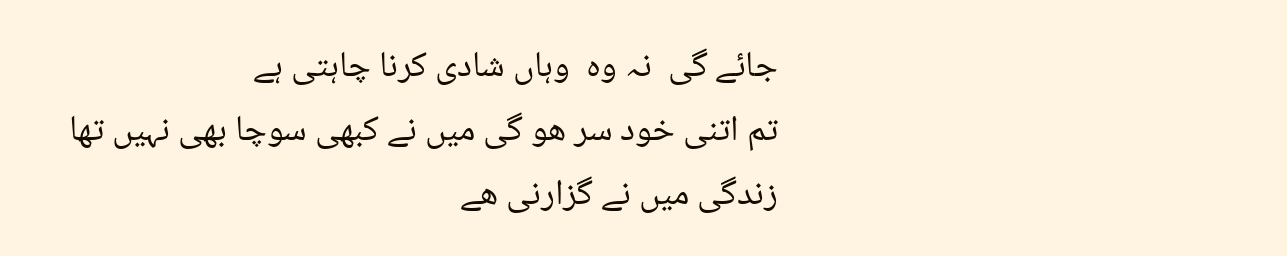جائے گی  نہ وہ  وہاں شادی کرنا چاہتی ہے
تم اتنی خود سر ھو گی میں نے کبھی سوچا بھی نہیں تھا
زندگی میں نے گزارنی ھے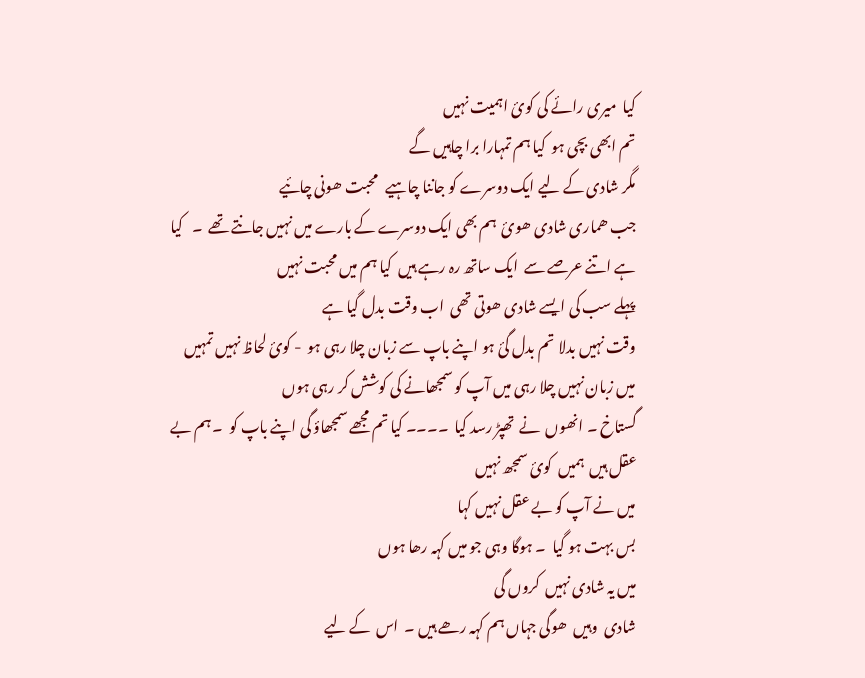کیا  میری رائے کی کوئ اہمیت نہیں
تم ابھی بچی ہو  کیا ہم تمہارا برا چاہیں گے
مگر شادی کے لیے ایک دوسرے کو جاننا چاہیے   محبت ھونی چائیے
جب ھماری شادی ھوئ  ہم بھی ایک دوسرے کے بارے میں نہیں جانتے تھے  ۔   کیا ہے اتنے عرصے سے  ایک ساتھ رہ رہے ہیں  کیا ہم میں محبت نہیں
پہلے سب کی ایسے شادی ھوتی تھی  اب وقت بدل گیا ہے
وقت نہیں بدلا  تم بدل گئ ہو اپنے باپ سے زبان چلا رہی ہو  - کوئ لحاظ نہیں تمہیں
میں زبان نہیں چلا رہی میں آپ کو سمجھانے کی کوشش کر رہی ہوں
گستاخ ۔ انھوں  نے  تھپڑ رسد کیا  ۔۔۔۔ کیا تم مجھے سمجھاؤ گی اپنے باپ کو  ۔ ہم بے عقل ہیں  ہمیں  کوئ سمجھ نہیں
میں نے آپ کو بے عقل نہیں کہا
بس بہت ہو گیا  ۔ ہوگا وہی جو میں کہہ رھا ہوں
میں یہ شادی نہیں  کروں گی
شادی  وہیں  ھوگی جہاں ہم کہہ رھے ہیں ۔  اس  کے لیے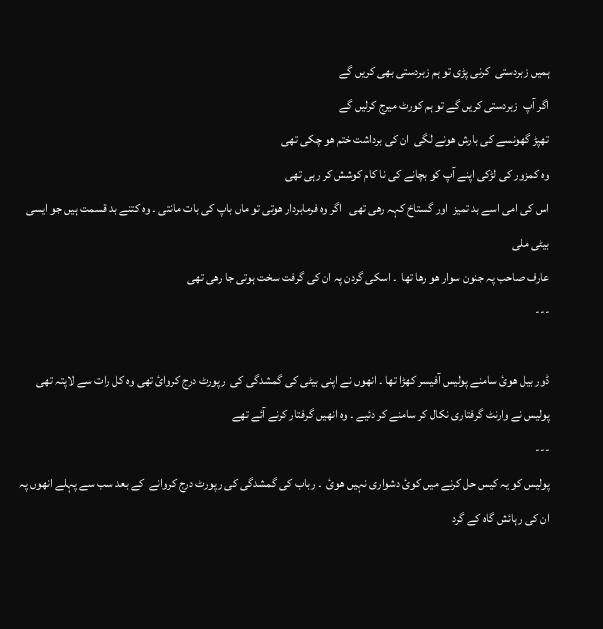ہمیں زبردستی  کرنی پڑی تو ہم زبردستی بھی کریں گے
اگر آپ  زبردستی کریں گے تو ہم کورٹ میرج کرلیں گے
تھپڑ گھونسے کی بارش ھونے لگی  ان کی برداشت ختم ھو چکی تھی
وہ کمزور کی لڑکی اپنے آپ کو بچانے کی نا کام کوشش کر رہی تھی
اس کی امی اسے بد تمیز  اور گستاخ کہہ رھی تھی   اگر وہ فرمابردار ھوتی تو ماں باپ کی بات مانتی ۔ وہ کتنے بد قسمت ہیں جو ایسی بیٹی ملی
عارف صاحب پہ جنون سوار ھو رھا تھا  ۔ اسکی گردن پہ ان کی گرفت سخت ہوتی جا رھی تھی
---

ڈور بیل ھوئ سامنے پولیس آفیسر کھڑا تھا ۔ انھوں نے اپنی بیٹی کی گمشدگی کی  رپورٹ درج کروائ تھی وہ کل رات سے لاپتہ تھی
پولیس نے وارنٹ گرفتاری نکال کر سامنے کر دئیے ۔ وہ انھیں گرفتار کرنے آئے تھے
---
پولیس کو یہ کیس حل کرنے میں کوئ دشواری نہیں ھوئ  ۔ رباب کی گمشدگی کی رپورٹ درج کروانے  کے بعد سب سے پہلے انھوں پہ  ان کی رہائش گاہ کے گرد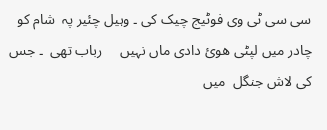سی سی ٹی وی فوٹیج چیک کی ۔ وہیل چئیر پہ  شام کو چادر میں لپٹی ھوئ دادی ماں نہیں     رباب تھی  ۔ جس کی لاش جنگل  میں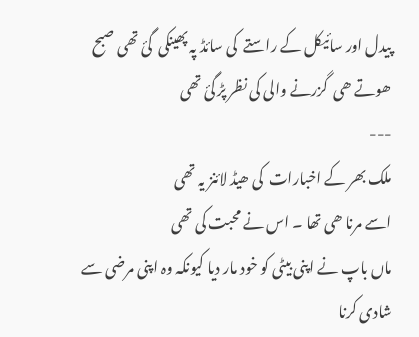پیدل اور سائیکل کے راستے  کی سائڈ پہ پھینکی  گئ تھی صبح  ھوتے ھی  گزرنے والی کی نظر پڑ گئ تھی
---
ملک بھر کے اخبارات  کی ھیڈ لائنز یہ تھی
اسے مرنا ھی تھا ۔ اس نے محبت کی تھی
ماں باپ نے اپنی بیٹی کو خود مار دیا کیونکہ وہ اپنی مرضی سے شادی کرنا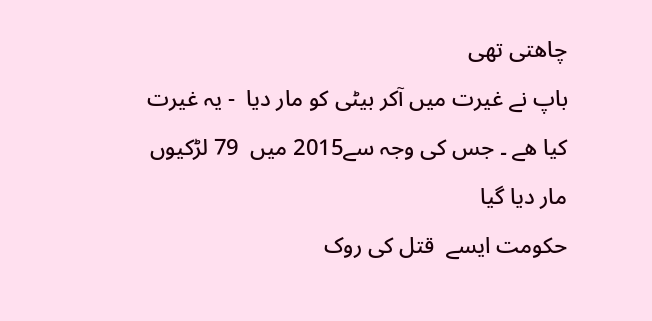چاھتی تھی
باپ نے غیرت میں آکر بیٹی کو مار دیا  - یہ غیرت کیا ھے ۔ جس کی وجہ سے2015 میں  79 لڑکیوں  مار دیا گیا
حکومت ایسے  قتل کی روک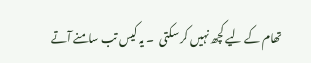تھام کے لیے کچھ نہیں کر سکتی  ۔ یہ کیس تب سامنے آتے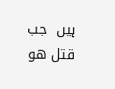ہیں  جب قتل ھو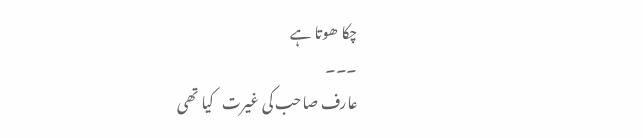چکا ھوتا ہے
۔۔۔
عارف صاحب کی غیرت   کیا تھی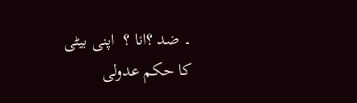۔ ضد ؟انا ؟  اپنی بیٹی   کا حکم عدولی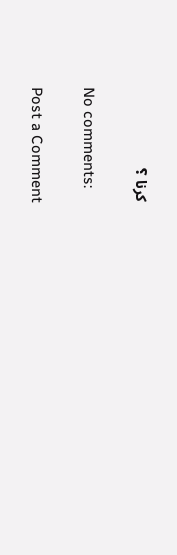کرنا ؟

No comments:

Post a Comment